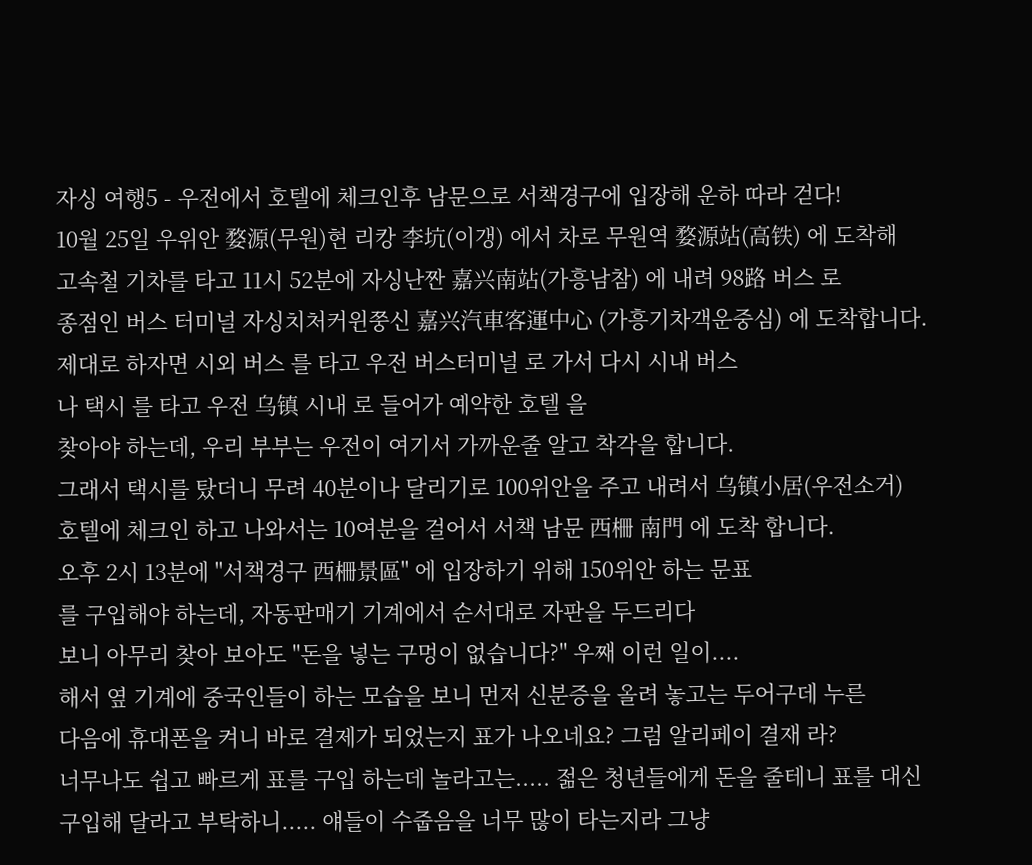자싱 여행5 - 우전에서 호텔에 체크인후 남문으로 서책경구에 입장해 운하 따라 걷다!
10월 25일 우위안 婺源(무원)현 리캉 李坑(이갱) 에서 차로 무원역 婺源站(高铁) 에 도착해
고속철 기차를 타고 11시 52분에 자싱난짠 嘉兴南站(가흥남참) 에 내려 98路 버스 로
종점인 버스 터미널 자싱치처커윈쭝신 嘉兴汽車客運中心 (가흥기차객운중심) 에 도착합니다.
제대로 하자면 시외 버스 를 타고 우전 버스터미널 로 가서 다시 시내 버스
나 택시 를 타고 우전 乌镇 시내 로 들어가 예약한 호텔 을
찾아야 하는데, 우리 부부는 우전이 여기서 가까운줄 알고 착각을 합니다.
그래서 택시를 탔더니 무려 40분이나 달리기로 100위안을 주고 내려서 乌镇小居(우전소거)
호텔에 체크인 하고 나와서는 10여분을 걸어서 서책 남문 西柵 南門 에 도착 합니다.
오후 2시 13분에 "서책경구 西柵景區" 에 입장하기 위해 150위안 하는 문표
를 구입해야 하는데, 자동판매기 기계에서 순서대로 자판을 두드리다
보니 아무리 찾아 보아도 "돈을 넣는 구멍이 없습니다?" 우째 이런 일이....
해서 옆 기계에 중국인들이 하는 모습을 보니 먼저 신분증을 올려 놓고는 두어구데 누른
다음에 휴대폰을 켜니 바로 결제가 되었는지 표가 나오네요? 그럼 알리페이 결재 라?
너무나도 쉽고 빠르게 표를 구입 하는데 놀라고는..... 젊은 청년들에게 돈을 줄테니 표를 대신
구입해 달라고 부탁하니..... 얘들이 수줍음을 너무 많이 타는지라 그냥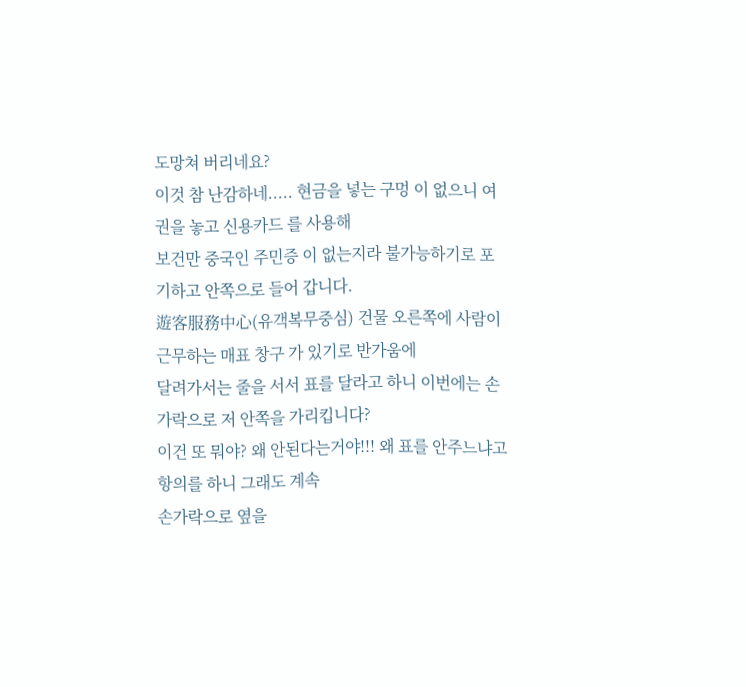도망쳐 버리네요?
이것 참 난감하네..... 현금을 넣는 구멍 이 없으니 여권을 놓고 신용카드 를 사용해
보건만 중국인 주민증 이 없는지라 불가능하기로 포기하고 안쪽으로 들어 갑니다.
遊客服務中心(유객복무중심) 건물 오른쪽에 사람이 근무하는 매표 창구 가 있기로 반가움에
달려가서는 줄을 서서 표를 달라고 하니 이번에는 손가락으로 저 안쪽을 가리킵니다?
이건 또 뭐야? 왜 안된다는거야!!! 왜 표를 안주느냐고 항의를 하니 그래도 계속
손가락으로 옆을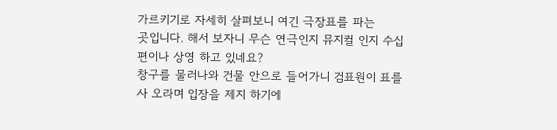가르키기로 자세히 살펴보니 여긴 극장표를 파는
곳입니다. 해서 보자니 무슨 연극인지 뮤지컬 인지 수십편이나 상영 하고 있네요?
창구를 물러나와 건물 안으로 들어가니 검표원이 표를 사 오라며 입장을 제지 하기에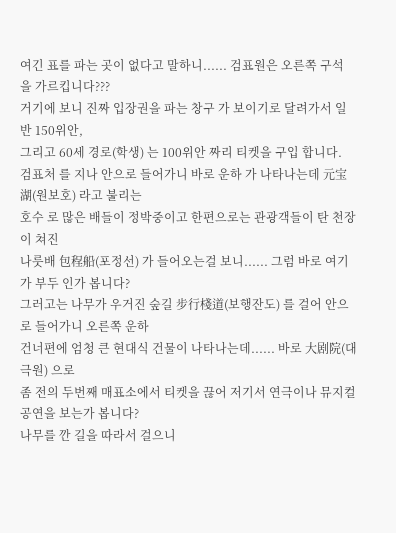여긴 표를 파는 곳이 없다고 말하니...... 검표원은 오른쪽 구석 을 가르킵니다???
거기에 보니 진짜 입장권을 파는 창구 가 보이기로 달려가서 일반 150위안,
그리고 60세 경로(학생) 는 100위안 짜리 티켓을 구입 합니다.
검표처 를 지나 안으로 들어가니 바로 운하 가 나타나는데 元宝湖(원보호) 라고 불리는
호수 로 많은 배들이 정박중이고 한편으로는 관광객들이 탄 천장이 쳐진
나룻배 包程船(포정선) 가 들어오는걸 보니...... 그럼 바로 여기가 부두 인가 봅니다?
그러고는 나무가 우거진 숲길 步行棧道(보행잔도) 를 걸어 안으로 들어가니 오른쪽 운하
건너편에 엄청 큰 현대식 건물이 나타나는데...... 바로 大剧院(대극원) 으로
좀 전의 두번째 매표소에서 티켓을 끊어 저기서 연극이나 뮤지컬 공연을 보는가 봅니다?
나무를 깐 길을 따라서 걸으니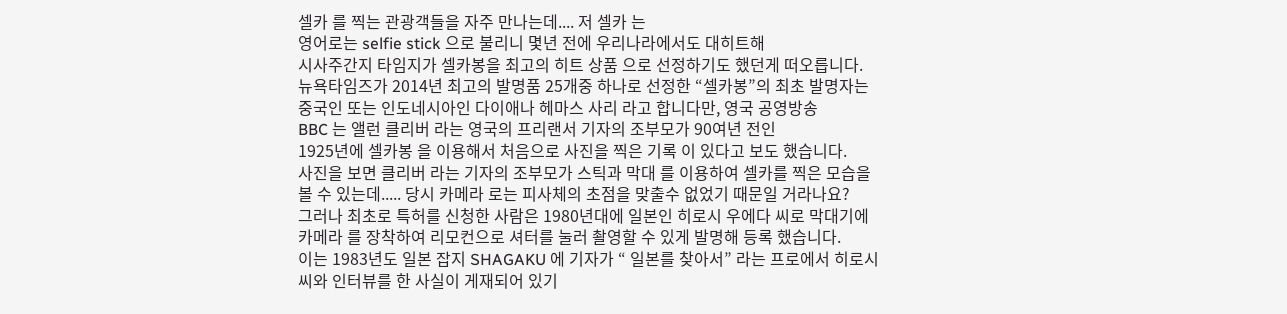셀카 를 찍는 관광객들을 자주 만나는데.... 저 셀카 는
영어로는 selfie stick 으로 불리니 몇년 전에 우리나라에서도 대히트해
시사주간지 타임지가 셀카봉을 최고의 히트 상품 으로 선정하기도 했던게 떠오릅니다.
뉴욕타임즈가 2014년 최고의 발명품 25개중 하나로 선정한 “셀카봉”의 최초 발명자는
중국인 또는 인도네시아인 다이애나 헤마스 사리 라고 합니다만, 영국 공영방송
BBC 는 앨런 클리버 라는 영국의 프리랜서 기자의 조부모가 90여년 전인
1925년에 셀카봉 을 이용해서 처음으로 사진을 찍은 기록 이 있다고 보도 했습니다.
사진을 보면 클리버 라는 기자의 조부모가 스틱과 막대 를 이용하여 셀카를 찍은 모습을
볼 수 있는데..... 당시 카메라 로는 피사체의 초점을 맞출수 없었기 때문일 거라나요?
그러나 최초로 특허를 신청한 사람은 1980년대에 일본인 히로시 우에다 씨로 막대기에
카메라 를 장착하여 리모컨으로 셔터를 눌러 촬영할 수 있게 발명해 등록 했습니다.
이는 1983년도 일본 잡지 SHAGAKU 에 기자가 “ 일본를 찾아서” 라는 프로에서 히로시
씨와 인터뷰를 한 사실이 게재되어 있기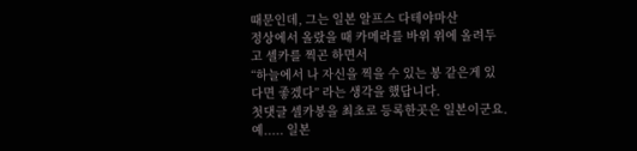때문인데, 그는 일본 알프스 다테야마산
정상에서 올랐을 때 카메라를 바위 위에 올려두고 셀카를 찍곤 하면서
“하늘에서 나 자신을 찍을 수 있는 봉 같은게 있다면 좋겠다” 라는 생각을 했답니다.
첫댓글 셀카봉을 최초로 등록한곳은 일본이군요.
예..... 일본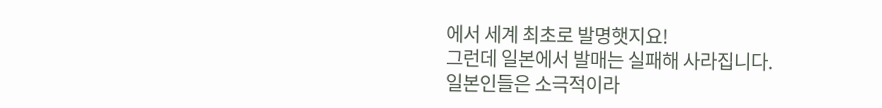에서 세계 최초로 발명햇지요!
그런데 일본에서 발매는 실패해 사라집니다.
일본인들은 소극적이라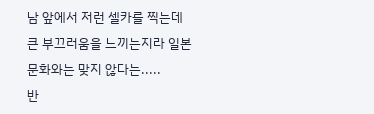남 앞에서 저런 셀카를 찍는데
큰 부끄러움을 느끼는지라 일본 문화와는 맞지 않다는.....
반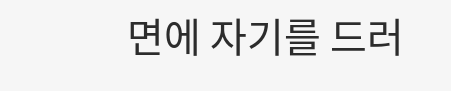면에 자기를 드러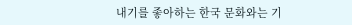내기를 좋아하는 한국 문화와는 기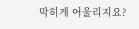막히게 어울리지요?